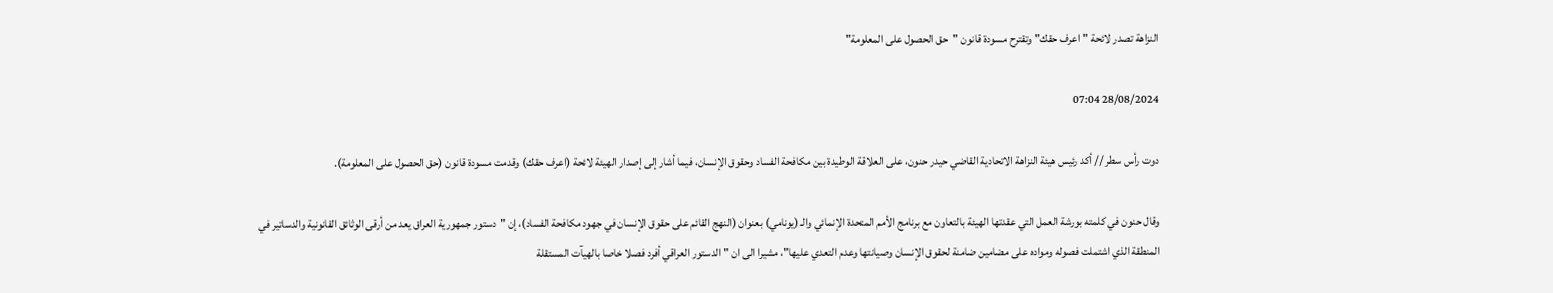النزاهة تصدر لائحة "اعرف حقك" وتقترح مسودة قانون "حق الحصول على المعلومة"

28/08/2024 07:04

دوت رأس سطر // أكد رئيس هيئة النزاهة الاتحادية القاضي حيدر حنون، على العلاقة الوطيدة بين مكافحة الفساد وحقوق الإنسان، فيما أشار إلى إصدار الهيئة لائحة (اعرف حقك) وقدمت مسودة قانون (حق الحصول على المعلومة).

وقال حنون في كلمته بورشة العمل التي عقدتها الهيئة بالتعاون مع برنامج الأمم المتحدة الإنمائي والـ (يونامي) بعنوان (النهج القائم على حقوق الإنسان في جهود مكافحة الفساد)، إن "دستور جمهورية العراق يعد من أرقى الوثائق القانونية والدساتير في المنطقة الذي اشتملت فصوله ومواده على مضامين ضامنة لحقوق الإنسان وصيانتها وعدم التعدي عليها"، مشيرا الى ان "الدستور العراقي أفرد فصلا خاصا بالهيآت المستقلة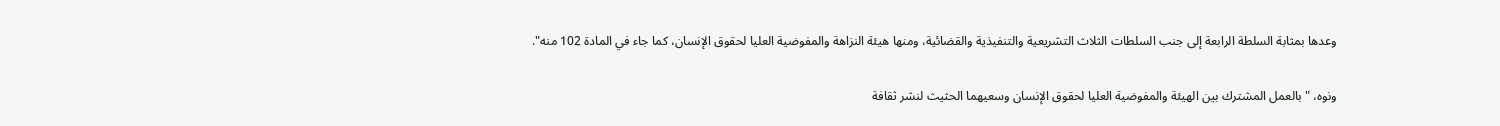وعدها بمثابة السلطة الرابعة إلى جنب السلطات الثلاث التشريعية والتنفيذية والقضائية، ومنها هيئة النزاهة والمفوضية العليا لحقوق الإنسان، كما جاء في المادة 102 منه".

ونوه، "بالعمل المشترك بين الهيئة والمفوضية العليا لحقوق الإنسان وسعيهما الحثيث لنشر ثقافة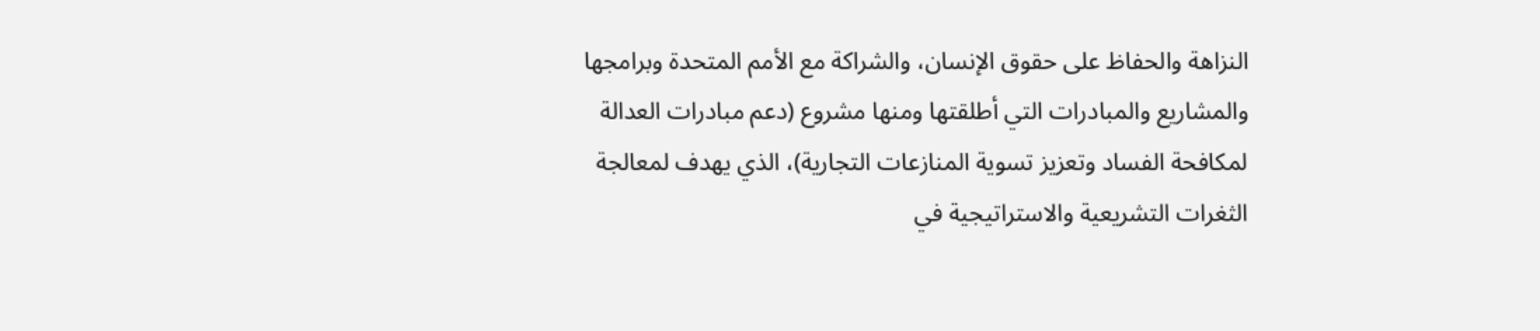النزاهة والحفاظ على حقوق الإنسان، والشراكة مع الأمم المتحدة وبرامجها والمشاريع والمبادرات التي أطلقتها ومنها مشروع (دعم مبادرات العدالة لمكافحة الفساد وتعزيز تسوية المنازعات التجارية)، الذي يهدف لمعالجة الثغرات التشريعية والاستراتيجية في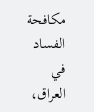مكافحة الفساد في العراق،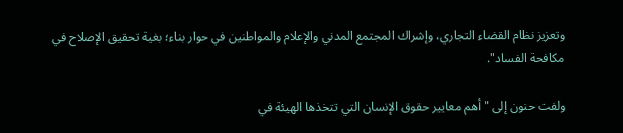وتعزيز نظام القضاء التجاري، وإشراك المجتمع المدني والإعلام والمواطنين في حوار بناء؛ بغية تحقيق الإصلاح في مكافحة الفساد".

ولفت حنون إلى "أهم معايير حقوق الإنسان التي تتخذها الهيئة في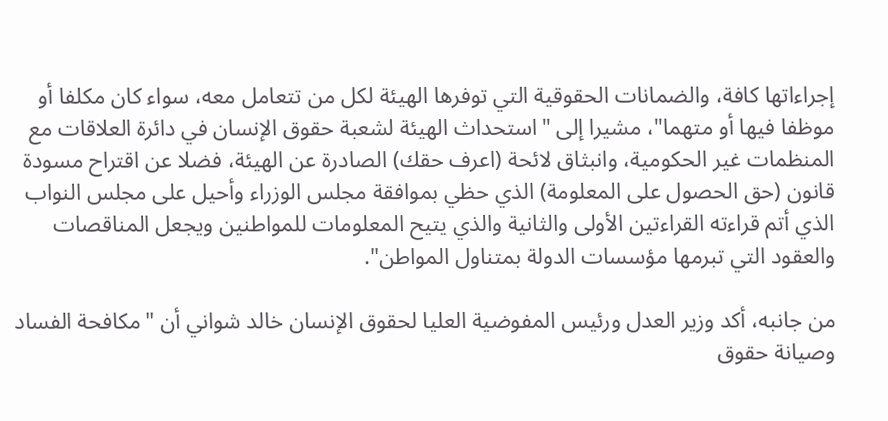إجراءاتها كافة، والضمانات الحقوقية التي توفرها الهيئة لكل من تتعامل معه، سواء كان مكلفا أو موظفا فيها أو متهما"، مشيرا إلى "استحداث الهيئة لشعبة حقوق الإنسان في دائرة العلاقات مع المنظمات غير الحكومية، وانبثاق لائحة (اعرف حقك) الصادرة عن الهيئة، فضلا عن اقتراح مسودة قانون (حق الحصول على المعلومة) الذي حظي بموافقة مجلس الوزراء وأحيل على مجلس النواب الذي أتم قراءته القراءتين الأولى والثانية والذي يتيح المعلومات للمواطنين ويجعل المناقصات والعقود التي تبرمها مؤسسات الدولة بمتناول المواطن".

من جانبه، أكد وزير العدل ورئيس المفوضية العليا لحقوق الإنسان خالد شواني أن "مكافحة الفساد وصيانة حقوق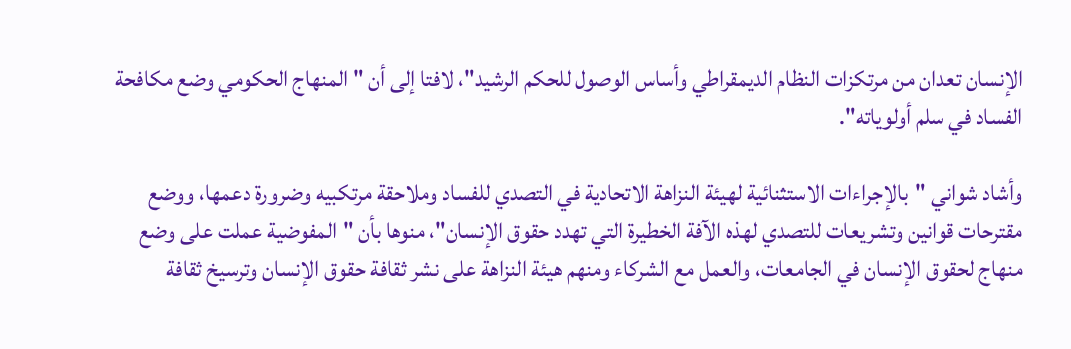الإنسان تعدان من مرتكزات النظام الديمقراطي وأساس الوصول للحكم الرشيد"، لافتا إلى أن "المنهاج الحكومي وضع مكافحة الفساد في سلم أولوياته".

وأشاد شواني "بالإجراءات الاستثنائية لهيئة النزاهة الاتحادية في التصدي للفساد وملاحقة مرتكبيه وضرورة دعمها، ووضع مقترحات قوانين وتشريعات للتصدي لهذه الآفة الخطيرة التي تهدد حقوق الإنسان"، منوها بأن "المفوضية عملت على وضع منهاج لحقوق الإنسان في الجامعات، والعمل مع الشركاء ومنهم هيئة النزاهة على نشر ثقافة حقوق الإنسان وترسيخ ثقافة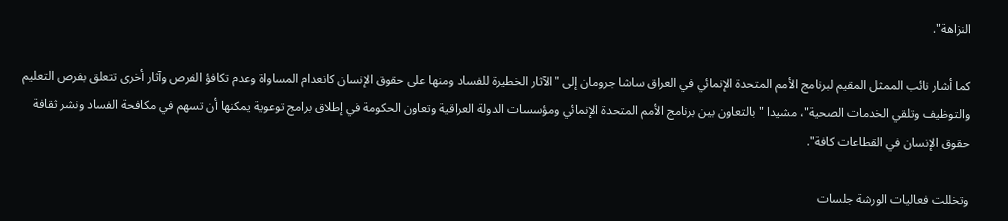النزاهة".

كما أشار نائب الممثل المقيم لبرنامج الأمم المتحدة الإنمائي في العراق ساشا جرومان إلى "الآثار الخطيرة للفساد ومنها على حقوق الإنسان كانعدام المساواة وعدم تكافؤ الفرص وآثار أخرى تتعلق بفرص التعليم والتوظيف وتلقي الخدمات الصحية"، مشيدا "بالتعاون بين برنامج الأمم المتحدة الإنمائي ومؤسسات الدولة العراقية وتعاون الحكومة في إطلاق برامج توعوية يمكنها أن تسهم في مكافحة الفساد ونشر ثقافة حقوق الإنسان في القطاعات كافة".

وتخللت فعاليات الورشة جلسات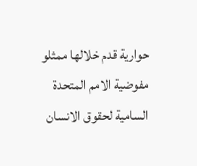حوارية قدم خلالها ممثلو مفوضية الامم المتحدة السامية لحقوق الانسان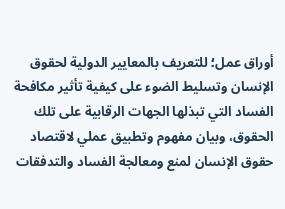أوراق عمل؛ للتعريف بالمعايير الدولية لحقوق الإنسان وتسليط الضوء على كيفية تأثير مكافحة الفساد التي تبذلها الجهات الرقابية على تلك الحقوق، وبيان مفهوم وتطبيق عملي لاقتصاد حقوق الإنسان لمنع ومعالجة الفساد والتدفقات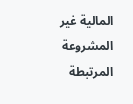المالية غير المشروعة المرتبطة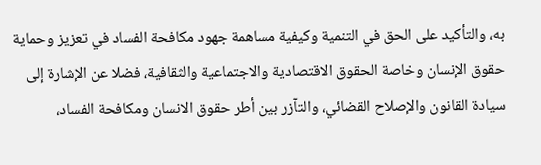به، والتأكيد على الحق في التنمية وكيفية مساهمة جهود مكافحة الفساد في تعزيز وحماية حقوق الإنسان وخاصة الحقوق الاقتصادية والاجتماعية والثقافية، فضلا عن الإشارة إلى سيادة القانون والإصلاح القضائي، والتآزر بين أطر حقوق الانسان ومكافحة الفساد،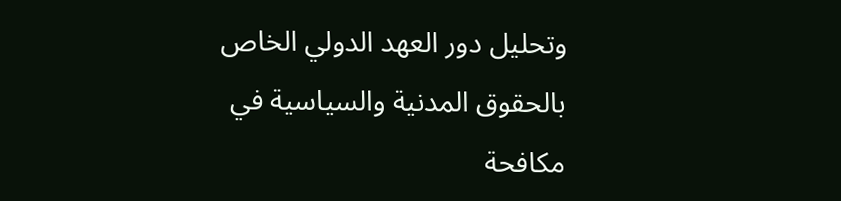وتحليل دور العهد الدولي الخاص بالحقوق المدنية والسياسية في مكافحة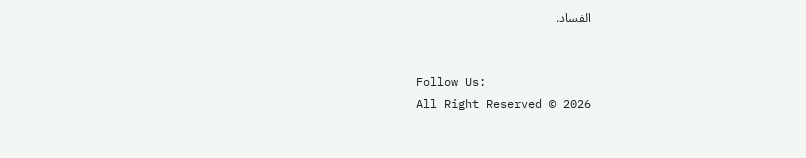الفساد.


Follow Us:
All Right Reserved © 2026